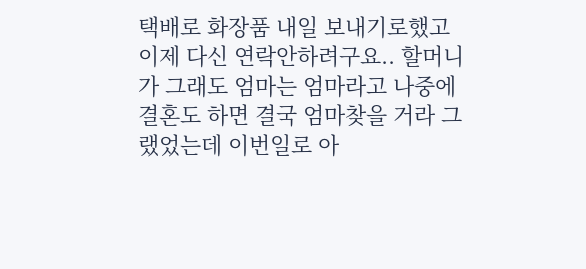택배로 화장품 내일 보내기로했고 이제 다신 연락안하려구요.. 할머니가 그래도 엄마는 엄마라고 나중에 결혼도 하면 결국 엄마찾을 거라 그랬었는데 이번일로 아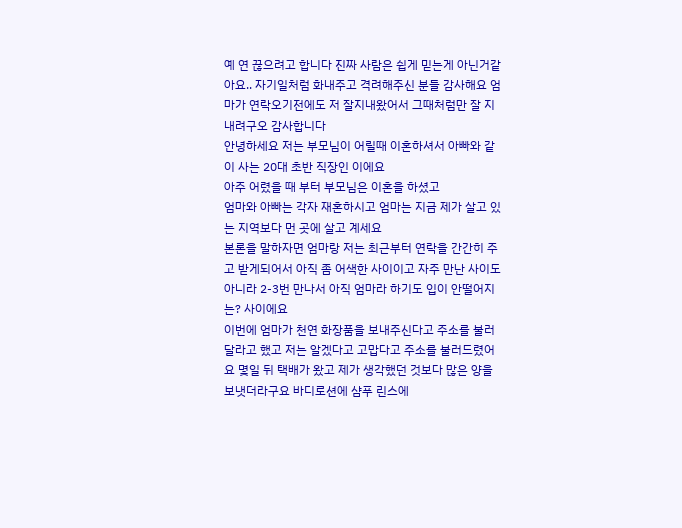예 연 끊으려고 합니다 진짜 사람은 쉽게 믿는게 아닌거같아요.. 자기일처럼 화내주고 격려해주신 분들 감사해요 엄마가 연락오기전에도 저 잘지내왔어서 그때처럼만 잘 지내려구오 감사합니다
안녕하세요 저는 부모님이 어릴때 이혼하셔서 아빠와 같이 사는 20대 초반 직장인 이에요
아주 어렸을 때 부터 부모님은 이혼을 하셨고
엄마와 아빠는 각자 재혼하시고 엄마는 지금 제가 살고 있는 지역보다 먼 곳에 살고 계세요
본론을 말하자면 엄마랑 저는 최근부터 연락을 간간히 주고 받게되어서 아직 좀 어색한 사이이고 자주 만난 사이도 아니라 2-3번 만나서 아직 엄마라 하기도 입이 안떨어지는? 사이에요
이번에 엄마가 천연 화장품을 보내주신다고 주소를 불러달라고 했고 저는 알겠다고 고맙다고 주소를 불러드렸어요 몇일 뒤 택배가 왔고 제가 생각했던 것보다 많은 양을 보냇더라구요 바디로션에 샴푸 린스에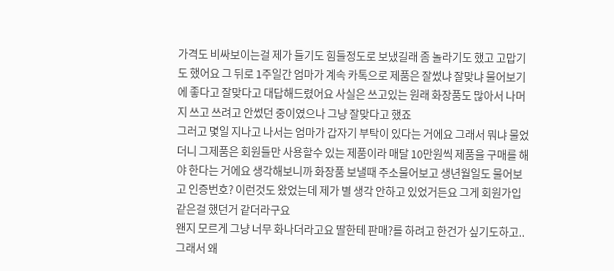가격도 비싸보이는걸 제가 들기도 힘들정도로 보냈길래 좀 놀라기도 했고 고맙기도 했어요 그 뒤로 1주일간 엄마가 계속 카톡으로 제품은 잘썼냐 잘맞냐 물어보기에 좋다고 잘맞다고 대답해드렸어요 사실은 쓰고있는 원래 화장품도 많아서 나머지 쓰고 쓰려고 안썼던 중이였으나 그냥 잘맞다고 했죠
그러고 몇일 지나고 나서는 엄마가 갑자기 부탁이 있다는 거에요 그래서 뭐냐 물었더니 그제품은 회원들만 사용할수 있는 제품이라 매달 10만원씩 제품을 구매를 해야 한다는 거에요 생각해보니까 화장품 보낼때 주소물어보고 생년월일도 물어보고 인증번호? 이런것도 왔었는데 제가 별 생각 안하고 있었거든요 그게 회원가입 같은걸 했던거 같더라구요
왠지 모르게 그냥 너무 화나더라고요 딸한테 판매?를 하려고 한건가 싶기도하고.. 그래서 왜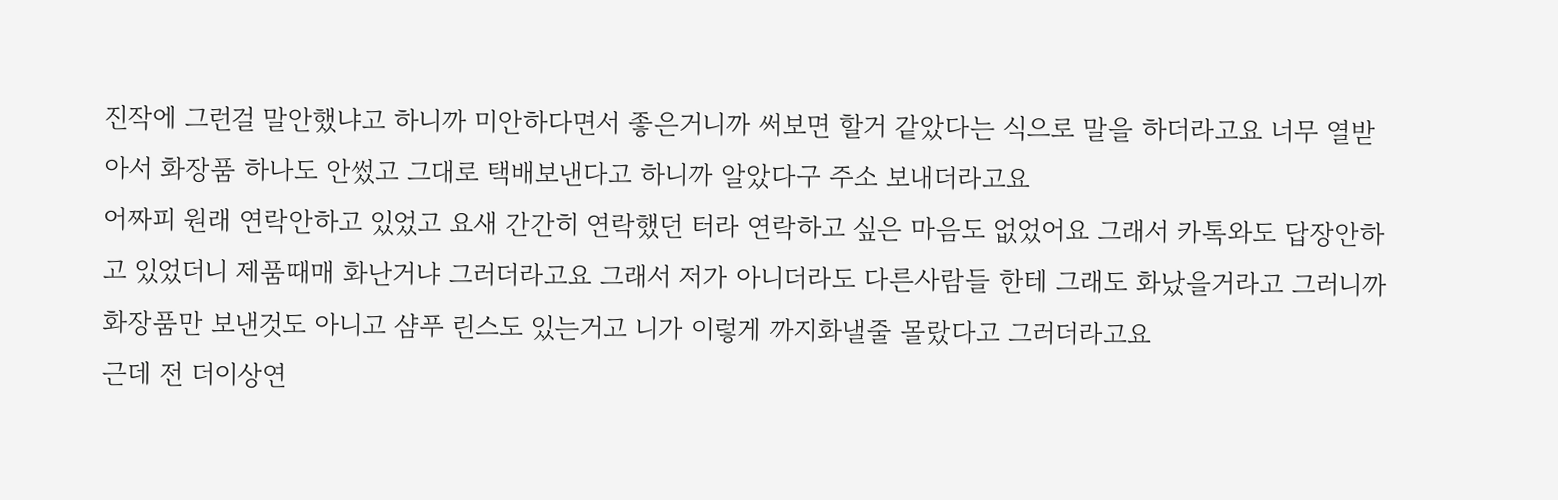진작에 그런걸 말안했냐고 하니까 미안하다면서 좋은거니까 써보면 할거 같았다는 식으로 말을 하더라고요 너무 열받아서 화장품 하나도 안썼고 그대로 택배보낸다고 하니까 알았다구 주소 보내더라고요
어짜피 원래 연락안하고 있었고 요새 간간히 연락했던 터라 연락하고 싶은 마음도 없었어요 그래서 카톡와도 답장안하고 있었더니 제품때매 화난거냐 그러더라고요 그래서 저가 아니더라도 다른사람들 한테 그래도 화났을거라고 그러니까 화장품만 보낸것도 아니고 샴푸 린스도 있는거고 니가 이렇게 까지화낼줄 몰랐다고 그러더라고요
근데 전 더이상연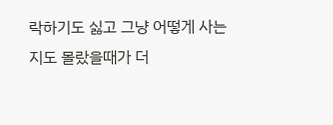락하기도 싫고 그냥 어떻게 사는지도 몰랐을때가 더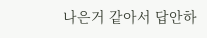나은거 같아서 답안하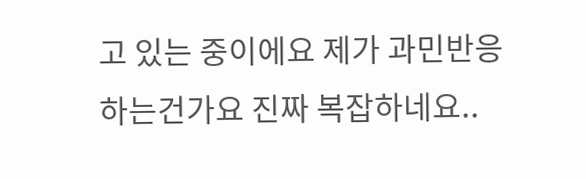고 있는 중이에요 제가 과민반응 하는건가요 진짜 복잡하네요..